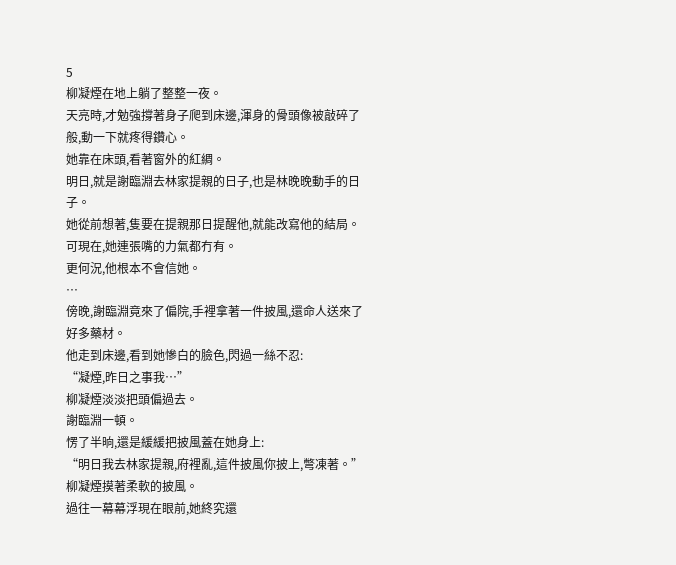5
柳凝煙在地上躺了整整一夜。
天亮時,才勉強撐著身子爬到床邊,渾身的骨頭像被敲碎了般,動一下就疼得鑽心。
她靠在床頭,看著窗外的紅綢。
明日,就是謝臨淵去林家提親的日子,也是林晚晚動手的日子。
她從前想著,隻要在提親那日提醒他,就能改寫他的結局。
可現在,她連張嘴的力氣都冇有。
更何況,他根本不會信她。
…
傍晚,謝臨淵竟來了偏院,手裡拿著一件披風,還命人送來了好多藥材。
他走到床邊,看到她慘白的臉色,閃過一絲不忍:
“凝煙,昨日之事我…”
柳凝煙淡淡把頭偏過去。
謝臨淵一頓。
愣了半晌,還是緩緩把披風蓋在她身上:
“明日我去林家提親,府裡亂,這件披風你披上,彆凍著。”
柳凝煙摸著柔軟的披風。
過往一幕幕浮現在眼前,她終究還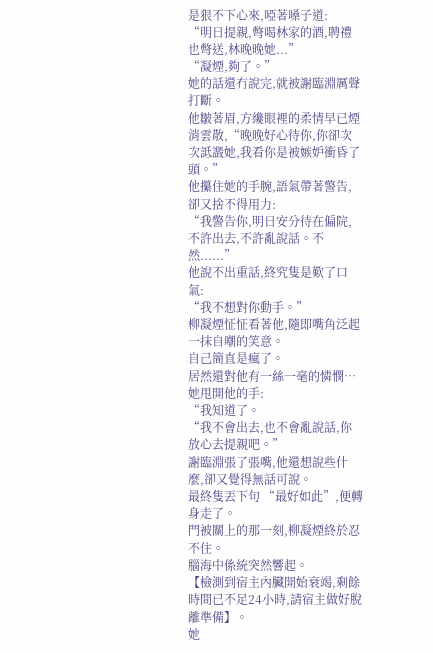是狠不下心來,啞著嗓子道:
“明日提親,彆喝林家的酒,聘禮也彆送,林晚晚她...”
“凝煙,夠了。”
她的話還冇說完,就被謝臨淵厲聲打斷。
他皺著眉,方纔眼裡的柔情早已煙消雲散,“晚晚好心待你,你卻次次詆譭她,我看你是被嫉妒衝昏了頭。”
他攥住她的手腕,語氣帶著警告,卻又捨不得用力:
“我警告你,明日安分待在偏院,不許出去,不許亂說話。不然......”
他說不出重話,終究隻是歎了口氣:
“我不想對你動手。”
柳凝煙怔怔看著他,隨即嘴角泛起一抹自嘲的笑意。
自己簡直是瘋了。
居然還對他有一絲一毫的憐憫…
她甩開他的手:
“我知道了。
“我不會出去,也不會亂說話,你放心去提親吧。”
謝臨淵張了張嘴,他還想說些什麼,卻又覺得無話可說。
最終隻丟下句 “最好如此”,便轉身走了。
門被關上的那一刻,柳凝煙終於忍不住。
腦海中係統突然響起。
【檢測到宿主內臟開始衰竭,剩餘時間已不足24小時,請宿主做好脫離準備】。
她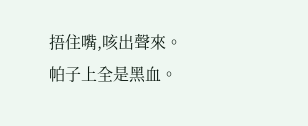捂住嘴,咳出聲來。
帕子上全是黑血。